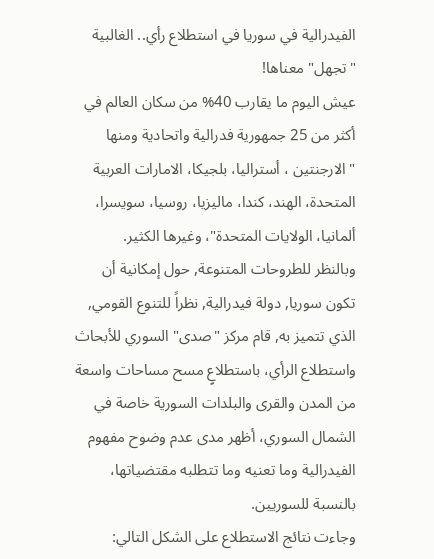الفيدرالية في سوريا في استطلاع رأي.. الغالبية "تجهل" معناها!
عيش اليوم ما يقارب 40% من سكان العالم في أكثر من 25 جمهورية فدرالية واتحادية ومنها "الارجنتين ، أستراليا، بلجيكا، الامارات العربية المتحدة، الهند، كندا، ماليزيا، روسيا، سويسرا، ألمانيا، الولايات المتحدة"، وغيرها الكثير.
وبالنظر للطروحات المتنوعة, حول إمكانية أن تكون سوريا, دولة فيدرالية, نظراً للتنوع القومي, الذي تتميز به, قام مركز "صدى" السوري للأبحاث واستطلاع الرأي، باستطلاعٍ مسح مساحات واسعة من المدن والقرى والبلدات السورية خاصة في الشمال السوري، أظهر مدى عدم وضوح مفهوم الفيدرالية وما تعنيه وما تتطلبه مقتضياتها، بالنسبة للسوريين.
وجاءت نتائج الاستطلاع على الشكل التالي: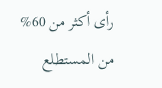رأى أكثر من 60% من المستطلع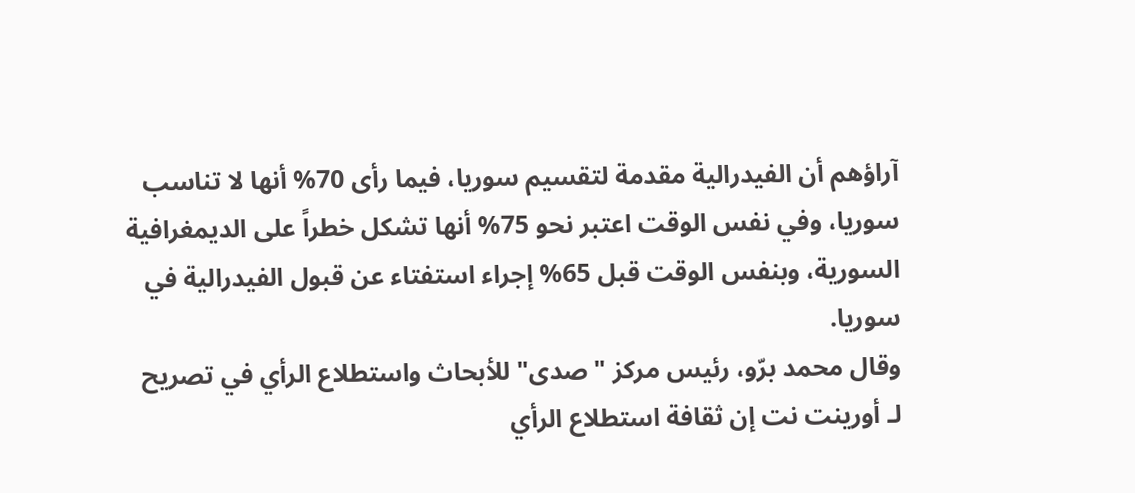آراؤهم أن الفيدرالية مقدمة لتقسيم سوريا، فيما رأى 70% أنها لا تناسب سوريا، وفي نفس الوقت اعتبر نحو 75% أنها تشكل خطراً على الديمغرافية السورية، وبنفس الوقت قبل 65% إجراء استفتاء عن قبول الفيدرالية في سوريا.
وقال محمد برّو، رئيس مركز "صدى" للأبحاث واستطلاع الرأي في تصريح لـ أورينت نت إن ثقافة استطلاع الرأي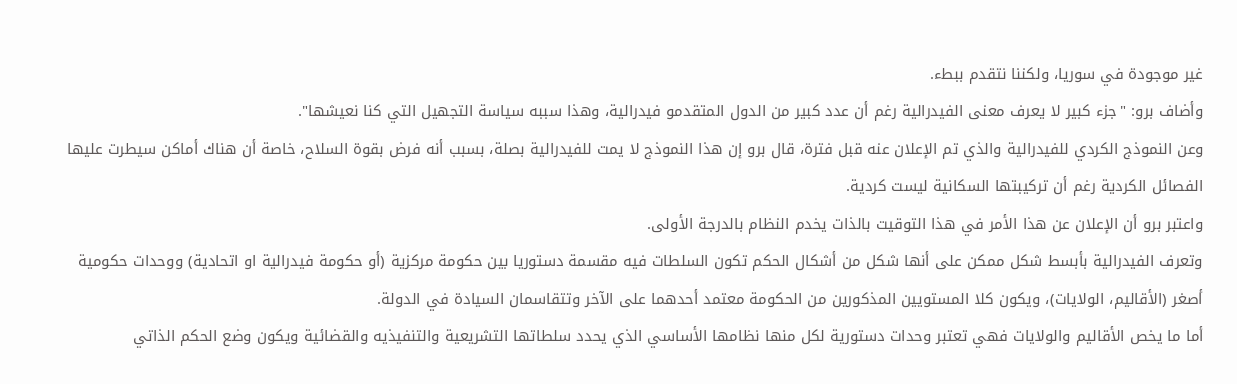غير موجودة في سوريا، ولكننا نتقدم ببطء.
وأضاف برو: "جزء كبير لا يعرف معنى الفيدرالية رغم أن عدد كبير من الدول المتقدمو فيدرالية، وهذا سببه سياسة التجهيل التي كنا نعيشها".
وعن النموذج الكردي للفيدرالية والذي تم الإعلان عنه قبل فترة، قال برو إن هذا النموذج لا يمت للفيدرالية بصلة، بسبب أنه فرض بقوة السلاح، خاصة أن هناك أماكن سيطرت عليها الفصائل الكردية رغم أن تركيبتها السكانية ليست كردية.
واعتبر برو أن الإعلان عن هذا الأمر في هذا التوقيت بالذات يخدم النظام بالدرجة الأولى.
وتعرف الفيدرالية بأبسط شكل ممكن على أنها شكل من أشكال الحكم تكون السلطات فيه مقسمة دستوريا بين حكومة مركزية (أو حكومة فيدرالية او اتحادية) ووحدات حكومية أصغر (الأقاليم، الولايات)، ويكون كلا المستويين المذكورين من الحكومة معتمد أحدهما على الآخر وتتقاسمان السيادة في الدولة.
أما ما يخص الأقاليم والولايات فهي تعتبر وحدات دستورية لكل منها نظامها الأساسي الذي يحدد سلطاتها التشريعية والتنفيذيه والقضائية ويكون وضع الحكم الذاتي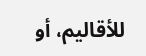للأقاليم، أو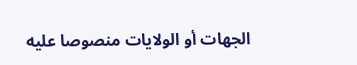الجهات أو الولايات منصوصا عليه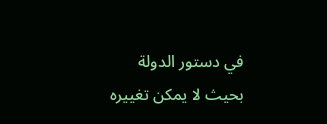في دستور الدولة بحيث لا يمكن تغييره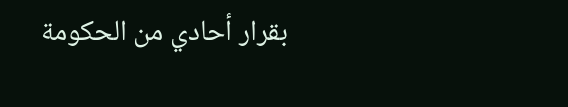بقرار أحادي من الحكومة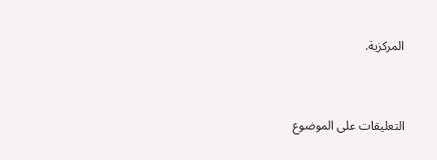المركزية.


التعليقات على الموضوع